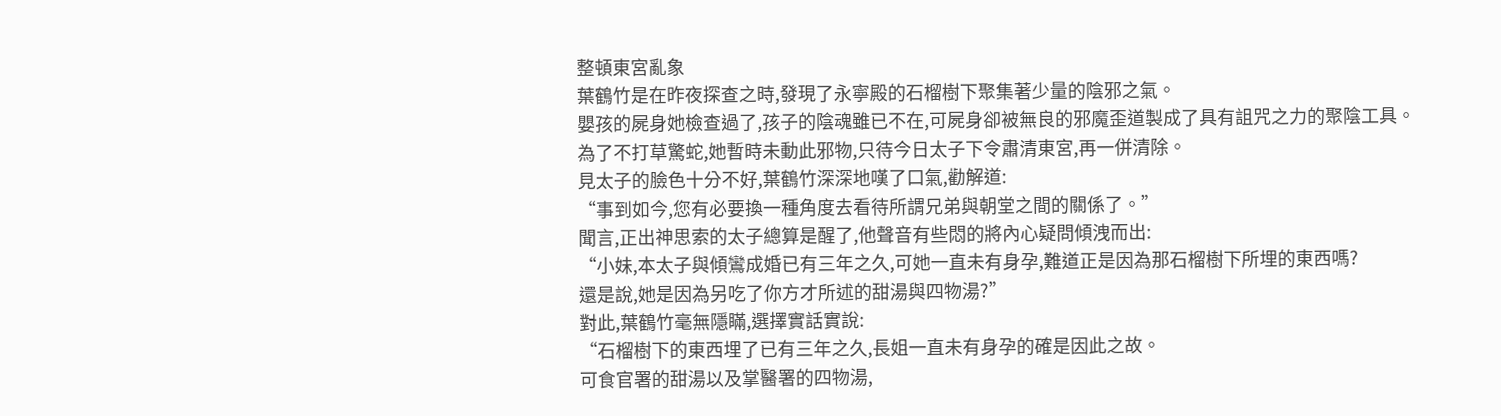整頓東宮亂象
葉鶴竹是在昨夜探查之時,發現了永寧殿的石榴樹下聚集著少量的陰邪之氣。
嬰孩的屍身她檢查過了,孩子的陰魂雖已不在,可屍身卻被無良的邪魔歪道製成了具有詛咒之力的聚陰工具。
為了不打草驚蛇,她暫時未動此邪物,只待今日太子下令肅清東宮,再一併清除。
見太子的臉色十分不好,葉鶴竹深深地嘆了口氣,勸解道:
“事到如今,您有必要換一種角度去看待所謂兄弟與朝堂之間的關係了。”
聞言,正出神思索的太子總算是醒了,他聲音有些悶的將內心疑問傾洩而出:
“小妹,本太子與傾鸞成婚已有三年之久,可她一直未有身孕,難道正是因為那石榴樹下所埋的東西嗎?
還是說,她是因為另吃了你方才所述的甜湯與四物湯?”
對此,葉鶴竹毫無隱瞞,選擇實話實說:
“石榴樹下的東西埋了已有三年之久,長姐一直未有身孕的確是因此之故。
可食官署的甜湯以及掌醫署的四物湯,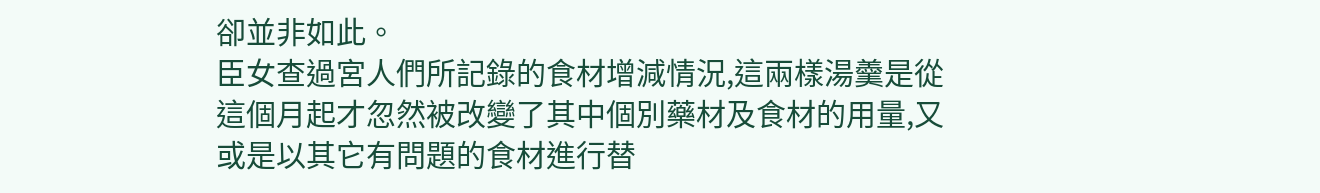卻並非如此。
臣女查過宮人們所記錄的食材增減情況,這兩樣湯羹是從這個月起才忽然被改變了其中個別藥材及食材的用量,又或是以其它有問題的食材進行替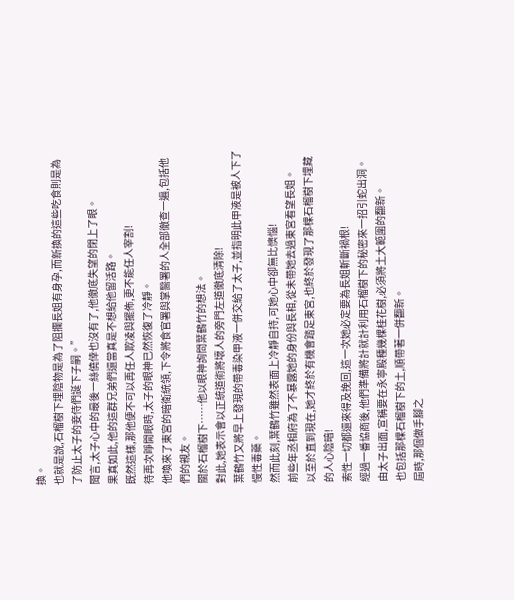換。
也就是說,石榴樹下埋陰物是為了阻攔長姐有身孕,而新換的這些吃食則是為了防止太子的妾侍們誕下子嗣。”
聞言,太子心中的最後一絲僥倖也沒有了,他徹底失望的閉上了眼。
果真如此,他的這群兄弟們還當真是不想給他留活路。
既然這樣,那他便不可以再任人欺凌與擺佈,更不能任人宰割!
待再次睜開眼時,太子的眼神已然恢復了冷靜。
他喚來了東宮的暗衛統領,下令將食官署與掌醫署的人全部徹查一遍,包括他們的親友。
關於石榴樹下……他以眼神詢問葉鶴竹的想法。
對此,她表示會以正統道術將壞人的旁門左道徹底清除!
葉鶴竹又將早上發現的帶毒染甲液一併交給了太子,並指明此甲液是被人下了慢性毒藥。
然而此刻,葉鶴竹雖然表面上冷靜自持,可她心中卻無比懊惱!
前些年丞相府為了不暴露她的身份與長相,從未帶她去過東宮看望長姐。
以至於直到現在,她才終於有機會踏足東宮,也終於發現了那棵石榴樹下埋藏的人心陰暗!
索性一切都還來得及挽回,這一次她必定要為長姐斬斷禍根!
經過一番協商後,他們準備將計就計利用石榴樹下的秘密來一招引蛇出洞。
由太子出面,宣稱要在永寧殿種幾棵桂花樹,必須將土大範圍的翻新。
也包括那棵石榴樹下的土,順帶著一併翻新。
屆時,那個做手腳之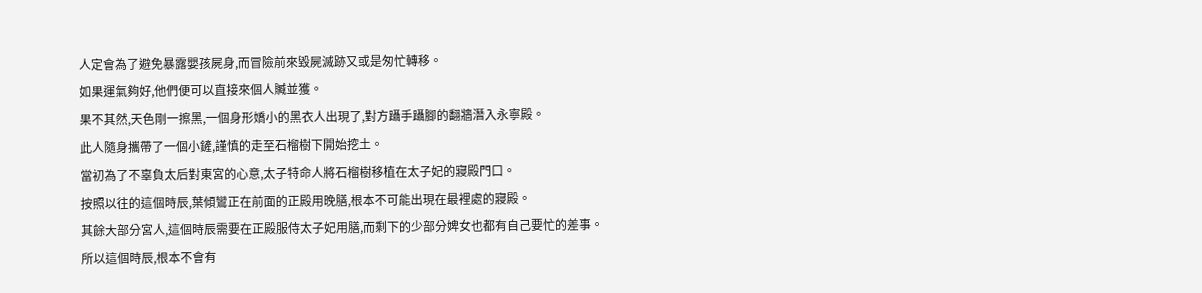人定會為了避免暴露嬰孩屍身,而冒險前來毀屍滅跡又或是匆忙轉移。
如果運氣夠好,他們便可以直接來個人贓並獲。
果不其然,天色剛一擦黑,一個身形嬌小的黑衣人出現了,對方躡手躡腳的翻牆潛入永寧殿。
此人隨身攜帶了一個小鏟,謹慎的走至石榴樹下開始挖土。
當初為了不辜負太后對東宮的心意,太子特命人將石榴樹移植在太子妃的寢殿門口。
按照以往的這個時辰,葉傾鸞正在前面的正殿用晚膳,根本不可能出現在最裡處的寢殿。
其餘大部分宮人,這個時辰需要在正殿服侍太子妃用膳,而剩下的少部分婢女也都有自己要忙的差事。
所以這個時辰,根本不會有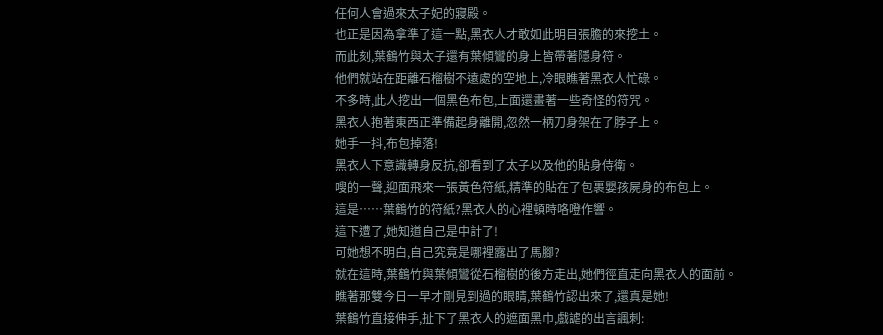任何人會過來太子妃的寢殿。
也正是因為拿準了這一點,黑衣人才敢如此明目張膽的來挖土。
而此刻,葉鶴竹與太子還有葉傾鸞的身上皆帶著隱身符。
他們就站在距離石榴樹不遠處的空地上,冷眼瞧著黑衣人忙碌。
不多時,此人挖出一個黑色布包,上面還畫著一些奇怪的符咒。
黑衣人抱著東西正準備起身離開,忽然一柄刀身架在了脖子上。
她手一抖,布包掉落!
黑衣人下意識轉身反抗,卻看到了太子以及他的貼身侍衛。
嗖的一聲,迎面飛來一張黃色符紙,精準的貼在了包裹嬰孩屍身的布包上。
這是……葉鶴竹的符紙?黑衣人的心裡頓時咯噔作響。
這下遭了,她知道自己是中計了!
可她想不明白,自己究竟是哪裡露出了馬腳?
就在這時,葉鶴竹與葉傾鸞從石榴樹的後方走出,她們徑直走向黑衣人的面前。
瞧著那雙今日一早才剛見到過的眼睛,葉鶴竹認出來了,還真是她!
葉鶴竹直接伸手,扯下了黑衣人的遮面黑巾,戲謔的出言諷刺: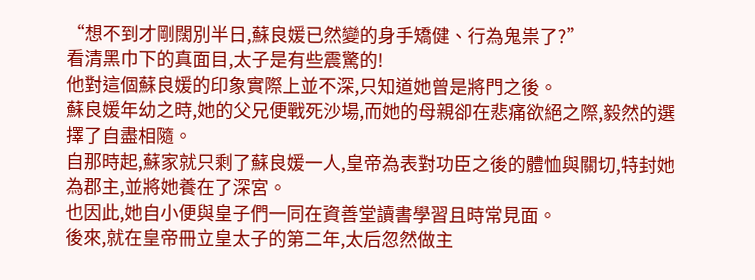“想不到才剛闊別半日,蘇良媛已然變的身手矯健、行為鬼祟了?”
看清黑巾下的真面目,太子是有些震驚的!
他對這個蘇良媛的印象實際上並不深,只知道她曾是將門之後。
蘇良媛年幼之時,她的父兄便戰死沙場,而她的母親卻在悲痛欲絕之際,毅然的選擇了自盡相隨。
自那時起,蘇家就只剩了蘇良媛一人,皇帝為表對功臣之後的體恤與關切,特封她為郡主,並將她養在了深宮。
也因此,她自小便與皇子們一同在資善堂讀書學習且時常見面。
後來,就在皇帝冊立皇太子的第二年,太后忽然做主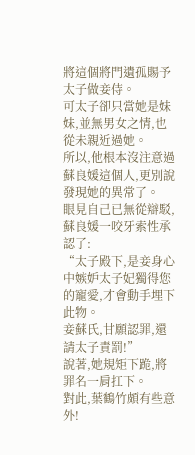將這個將門遺孤賜予太子做妾侍。
可太子卻只當她是妹妹,並無男女之情,也從未親近過她。
所以,他根本沒注意過蘇良媛這個人,更別說發現她的異常了。
眼見自己已無從辯駁,蘇良媛一咬牙索性承認了:
“太子殿下,是妾身心中嫉妒太子妃獨得您的寵愛,才會動手埋下此物。
妾蘇氏,甘願認罪,還請太子責罰!”
說著,她規矩下跪,將罪名一肩扛下。
對此,葉鶴竹頗有些意外!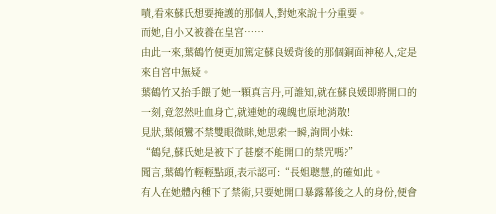嘖,看來蘇氏想要掩護的那個人,對她來說十分重要。
而她,自小又被養在皇宮……
由此一來,葉鶴竹便更加篤定蘇良媛背後的那個銅面神秘人,定是來自宮中無疑。
葉鶴竹又抬手餵了她一顆真言丹,可誰知,就在蘇良媛即將開口的一刻,竟忽然吐血身亡,就連她的魂魄也原地消散!
見狀,葉傾鸞不禁雙眼微眯,她思索一瞬,詢問小妹:
“鶴兒,蘇氏她是被下了甚麼不能開口的禁咒嗎?”
聞言,葉鶴竹輕輕點頭,表示認可:“長姐聰慧,的確如此。
有人在她體內種下了禁術,只要她開口暴露幕後之人的身份,便會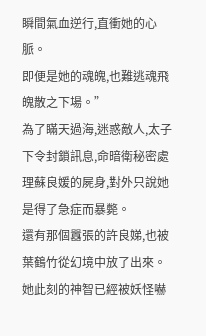瞬間氣血逆行,直衝她的心脈。
即便是她的魂魄,也難逃魂飛魄散之下場。”
為了瞞天過海,迷惑敵人,太子下令封鎖訊息,命暗衛秘密處理蘇良媛的屍身,對外只說她是得了急症而暴斃。
還有那個囂張的許良娣,也被葉鶴竹從幻境中放了出來。
她此刻的神智已經被妖怪嚇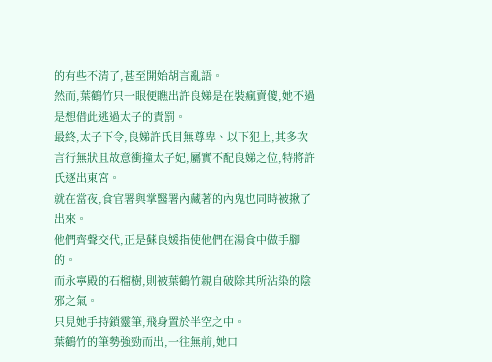的有些不清了,甚至開始胡言亂語。
然而,葉鶴竹只一眼便瞧出許良娣是在裝瘋賣傻,她不過是想借此逃過太子的責罰。
最終,太子下令,良娣許氏目無尊卑、以下犯上,其多次言行無狀且故意衝撞太子妃,屬實不配良娣之位,特將許氏逐出東宮。
就在當夜,食官署與掌醫署內藏著的內鬼也同時被揪了出來。
他們齊聲交代,正是蘇良媛指使他們在湯食中做手腳的。
而永寧殿的石榴樹,則被葉鶴竹親自破除其所沾染的陰邪之氣。
只見她手持鎖靈筆,飛身置於半空之中。
葉鶴竹的筆勢強勁而出,一往無前,她口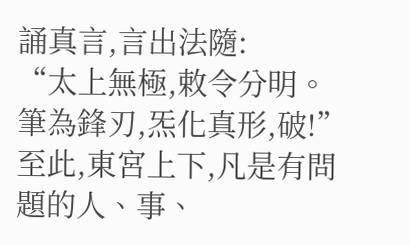誦真言,言出法隨:
“太上無極,敕令分明。
筆為鋒刃,炁化真形,破!”
至此,東宮上下,凡是有問題的人、事、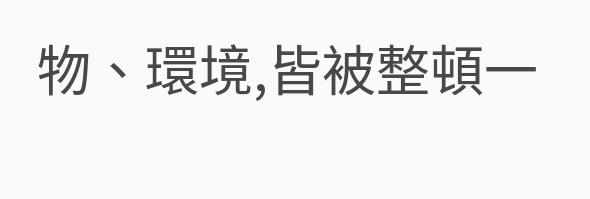物、環境,皆被整頓一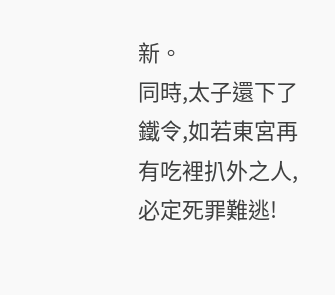新。
同時,太子還下了鐵令,如若東宮再有吃裡扒外之人,必定死罪難逃!